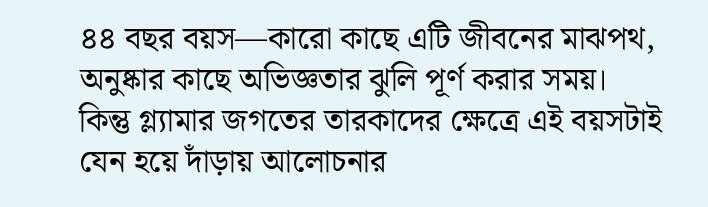৪৪ বছর বয়স—কারো কাছে এটি জীবনের মাঝপথ, অনুষ্কার কাছে অভিজ্ঞতার ঝুলি পূর্ণ করার সময়। কিন্তু গ্ল্যামার জগতের তারকাদের ক্ষেত্রে এই বয়সটাই যেন হয়ে দাঁড়ায় আলোচনার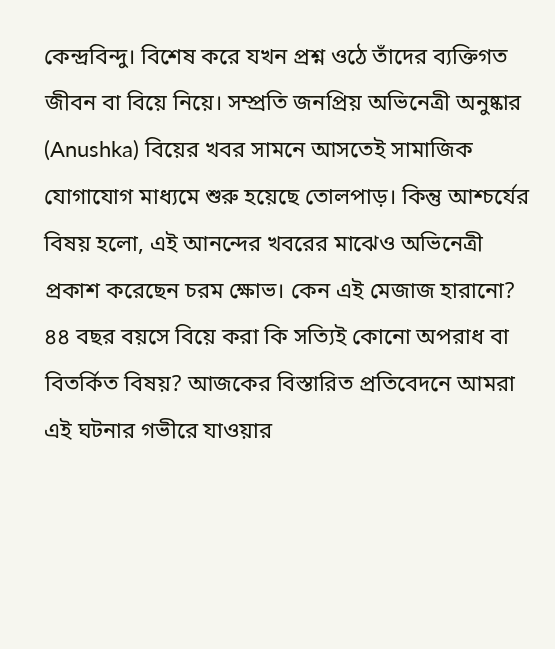কেন্দ্রবিন্দু। বিশেষ করে যখন প্রশ্ন ওঠে তাঁদের ব্যক্তিগত জীবন বা বিয়ে নিয়ে। সম্প্রতি জনপ্রিয় অভিনেত্রী অনুষ্কার (Anushka) বিয়ের খবর সামনে আসতেই সামাজিক যোগাযোগ মাধ্যমে শুরু হয়েছে তোলপাড়। কিন্তু আশ্চর্যের বিষয় হলো, এই আনন্দের খবরের মাঝেও অভিনেত্রী প্রকাশ করেছেন চরম ক্ষোভ। কেন এই মেজাজ হারানো? ৪৪ বছর বয়সে বিয়ে করা কি সত্যিই কোনো অপরাধ বা বিতর্কিত বিষয়? আজকের বিস্তারিত প্রতিবেদনে আমরা এই ঘটনার গভীরে যাওয়ার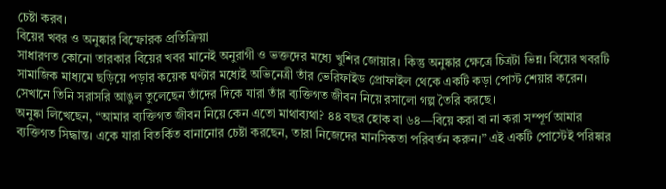চেষ্টা করব।
বিয়ের খবর ও অনুষ্কার বিস্ফোরক প্রতিক্রিয়া
সাধারণত কোনো তারকার বিয়ের খবর মানেই অনুরাগী ও ভক্তদের মধ্যে খুশির জোয়ার। কিন্তু অনুষ্কার ক্ষেত্রে চিত্রটা ভিন্ন। বিয়ের খবরটি সামাজিক মাধ্যমে ছড়িয়ে পড়ার কয়েক ঘণ্টার মধ্যেই অভিনেত্রী তাঁর ভেরিফাইড প্রোফাইল থেকে একটি কড়া পোস্ট শেয়ার করেন। সেখানে তিনি সরাসরি আঙুল তুলেছেন তাঁদের দিকে যারা তাঁর ব্যক্তিগত জীবন নিয়ে রসালো গল্প তৈরি করছে।
অনুষ্কা লিখেছেন, “আমার ব্যক্তিগত জীবন নিয়ে কেন এতো মাথাব্যথা? ৪৪ বছর হোক বা ৬৪—বিয়ে করা বা না করা সম্পূর্ণ আমার ব্যক্তিগত সিদ্ধান্ত। একে যারা বিতর্কিত বানানোর চেষ্টা করছেন, তারা নিজেদের মানসিকতা পরিবর্তন করুন।” এই একটি পোস্টেই পরিষ্কার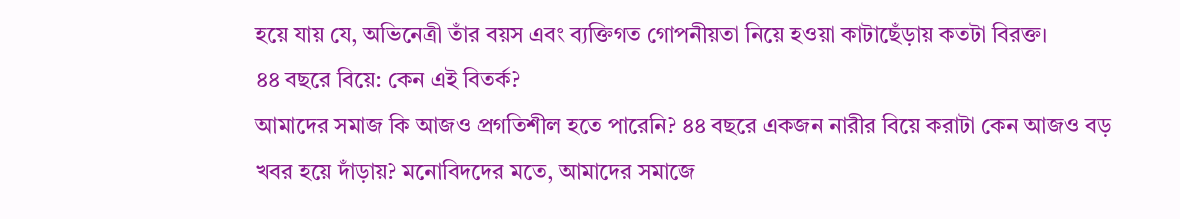হয়ে যায় যে, অভিনেত্রী তাঁর বয়স এবং ব্যক্তিগত গোপনীয়তা নিয়ে হওয়া কাটাছেঁড়ায় কতটা বিরক্ত।
৪৪ বছরে বিয়ে: কেন এই বিতর্ক?
আমাদের সমাজ কি আজও প্রগতিশীল হতে পারেনি? ৪৪ বছরে একজন নারীর বিয়ে করাটা কেন আজও বড় খবর হয়ে দাঁড়ায়? মনোবিদদের মতে, আমাদের সমাজে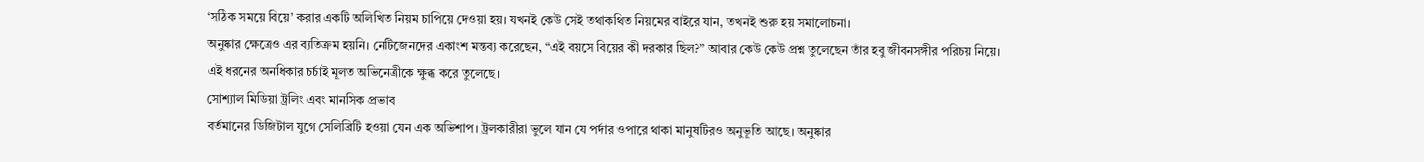‘সঠিক সময়ে বিয়ে’ করার একটি অলিখিত নিয়ম চাপিয়ে দেওয়া হয়। যখনই কেউ সেই তথাকথিত নিয়মের বাইরে যান, তখনই শুরু হয় সমালোচনা।
অনুষ্কার ক্ষেত্রেও এর ব্যতিক্রম হয়নি। নেটিজেনদের একাংশ মন্তব্য করেছেন, “এই বয়সে বিয়ের কী দরকার ছিল?” আবার কেউ কেউ প্রশ্ন তুলেছেন তাঁর হবু জীবনসঙ্গীর পরিচয় নিয়ে। এই ধরনের অনধিকার চর্চাই মূলত অভিনেত্রীকে ক্ষুব্ধ করে তুলেছে।
সোশ্যাল মিডিয়া ট্রলিং এবং মানসিক প্রভাব
বর্তমানের ডিজিটাল যুগে সেলিব্রিটি হওয়া যেন এক অভিশাপ। ট্রলকারীরা ভুলে যান যে পর্দার ওপারে থাকা মানুষটিরও অনুভূতি আছে। অনুষ্কার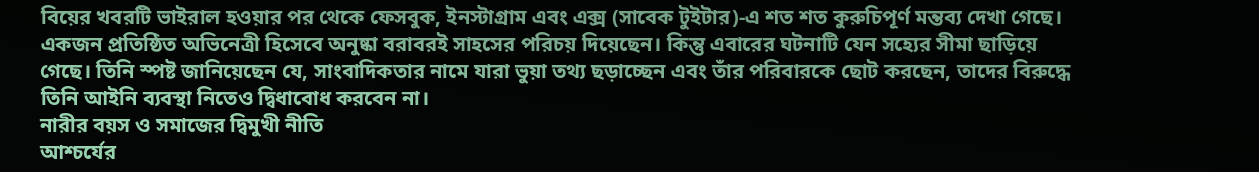বিয়ের খবরটি ভাইরাল হওয়ার পর থেকে ফেসবুক, ইনস্টাগ্রাম এবং এক্স (সাবেক টুইটার)-এ শত শত কুরুচিপূর্ণ মন্তব্য দেখা গেছে।
একজন প্রতিষ্ঠিত অভিনেত্রী হিসেবে অনুষ্কা বরাবরই সাহসের পরিচয় দিয়েছেন। কিন্তু এবারের ঘটনাটি যেন সহ্যের সীমা ছাড়িয়ে গেছে। তিনি স্পষ্ট জানিয়েছেন যে, সাংবাদিকতার নামে যারা ভুয়া তথ্য ছড়াচ্ছেন এবং তাঁর পরিবারকে ছোট করছেন, তাদের বিরুদ্ধে তিনি আইনি ব্যবস্থা নিতেও দ্বিধাবোধ করবেন না।
নারীর বয়স ও সমাজের দ্বিমুখী নীতি
আশ্চর্যের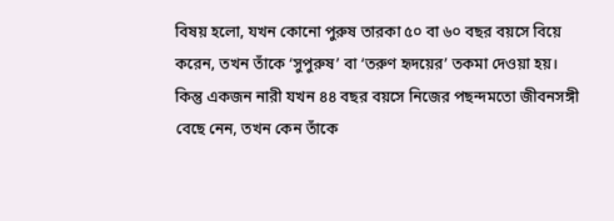বিষয় হলো, যখন কোনো পুরুষ তারকা ৫০ বা ৬০ বছর বয়সে বিয়ে করেন, তখন তাঁকে ‘সুপুরুষ’ বা ‘তরুণ হৃদয়ের’ তকমা দেওয়া হয়। কিন্তু একজন নারী যখন ৪৪ বছর বয়সে নিজের পছন্দমতো জীবনসঙ্গী বেছে নেন, তখন কেন তাঁকে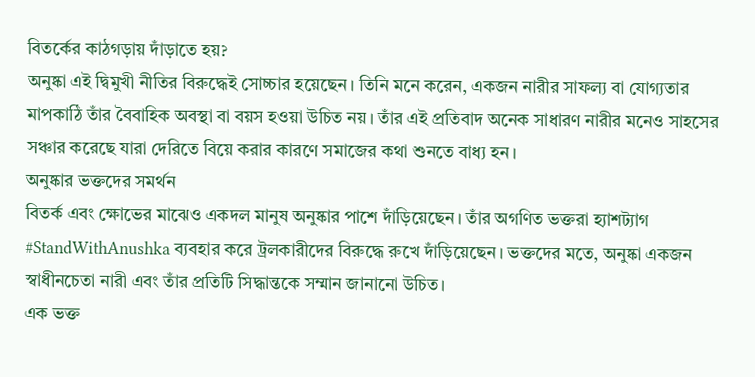বিতর্কের কাঠগড়ায় দাঁড়াতে হয়?
অনুষ্কা এই দ্বিমুখী নীতির বিরুদ্ধেই সোচ্চার হয়েছেন। তিনি মনে করেন, একজন নারীর সাফল্য বা যোগ্যতার মাপকাঠি তাঁর বৈবাহিক অবস্থা বা বয়স হওয়া উচিত নয়। তাঁর এই প্রতিবাদ অনেক সাধারণ নারীর মনেও সাহসের সঞ্চার করেছে যারা দেরিতে বিয়ে করার কারণে সমাজের কথা শুনতে বাধ্য হন।
অনুষ্কার ভক্তদের সমর্থন
বিতর্ক এবং ক্ষোভের মাঝেও একদল মানুষ অনুষ্কার পাশে দাঁড়িয়েছেন। তাঁর অগণিত ভক্তরা হ্যাশট্যাগ #StandWithAnushka ব্যবহার করে ট্রলকারীদের বিরুদ্ধে রুখে দাঁড়িয়েছেন। ভক্তদের মতে, অনুষ্কা একজন স্বাধীনচেতা নারী এবং তাঁর প্রতিটি সিদ্ধান্তকে সম্মান জানানো উচিত।
এক ভক্ত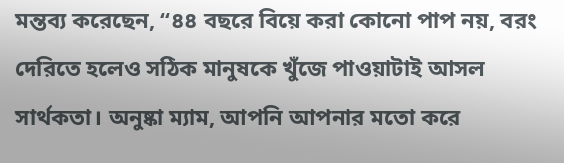মন্তব্য করেছেন, “৪৪ বছরে বিয়ে করা কোনো পাপ নয়, বরং দেরিতে হলেও সঠিক মানুষকে খুঁজে পাওয়াটাই আসল সার্থকতা। অনুষ্কা ম্যাম, আপনি আপনার মতো করে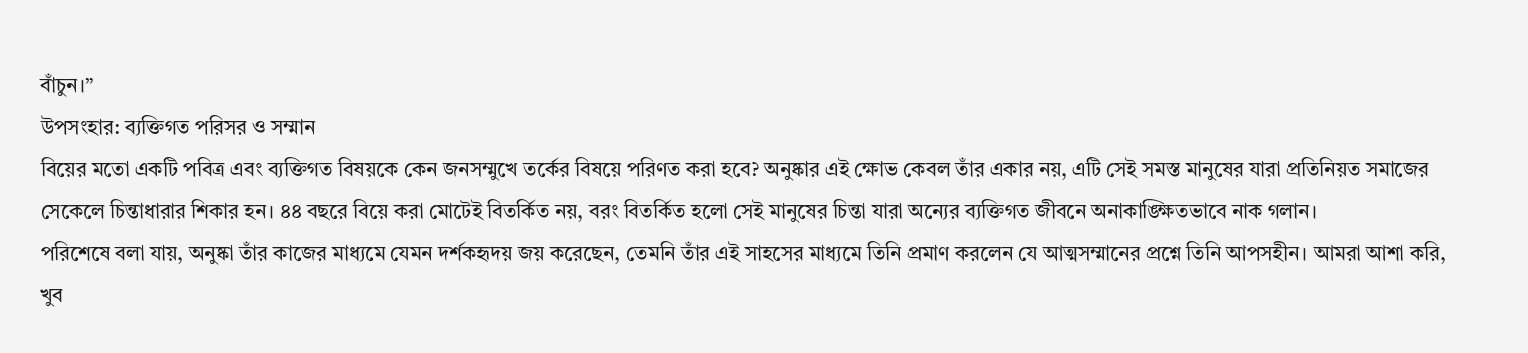বাঁচুন।”
উপসংহার: ব্যক্তিগত পরিসর ও সম্মান
বিয়ের মতো একটি পবিত্র এবং ব্যক্তিগত বিষয়কে কেন জনসম্মুখে তর্কের বিষয়ে পরিণত করা হবে? অনুষ্কার এই ক্ষোভ কেবল তাঁর একার নয়, এটি সেই সমস্ত মানুষের যারা প্রতিনিয়ত সমাজের সেকেলে চিন্তাধারার শিকার হন। ৪৪ বছরে বিয়ে করা মোটেই বিতর্কিত নয়, বরং বিতর্কিত হলো সেই মানুষের চিন্তা যারা অন্যের ব্যক্তিগত জীবনে অনাকাঙ্ক্ষিতভাবে নাক গলান।
পরিশেষে বলা যায়, অনুষ্কা তাঁর কাজের মাধ্যমে যেমন দর্শকহৃদয় জয় করেছেন, তেমনি তাঁর এই সাহসের মাধ্যমে তিনি প্রমাণ করলেন যে আত্মসম্মানের প্রশ্নে তিনি আপসহীন। আমরা আশা করি, খুব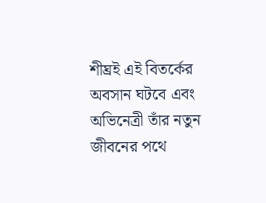শীঘ্রই এই বিতর্কের অবসান ঘটবে এবং অভিনেত্রী তাঁর নতুন জীবনের পথে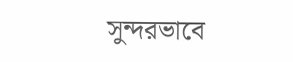সুন্দরভাবে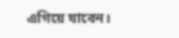এগিয়ে যাবেন।